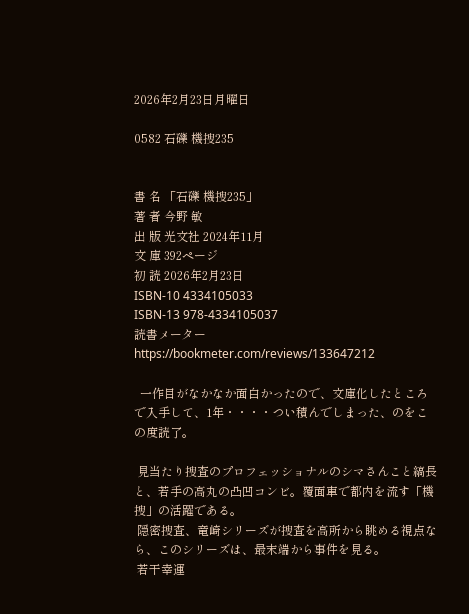2026年2月23日月曜日

0582 石礫 機捜235


書 名 「石礫 機捜235」
著 者 今野 敏
出 版 光文社 2024年11月
文 庫 392ページ
初 読 2026年2月23日
ISBN-10 4334105033
ISBN-13 978-4334105037
読書メーター
https://bookmeter.com/reviews/133647212

  一作目がなかなか面白かったので、文庫化したところで入手して、1年・・・・つい積んでしまった、のをこの度読了。

 見当たり捜査のプロフェッショナルのシマさんこと縞長と、若手の高丸の凸凹コンビ。覆面車で都内を流す「機捜」の活躍である。
 隠密捜査、竜崎シリーズが捜査を高所から眺める視点なら、このシリーズは、最末端から事件を見る。
 若干幸運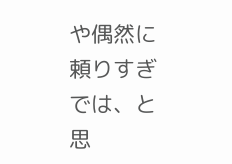や偶然に頼りすぎでは、と思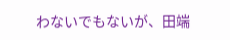わないでもないが、田端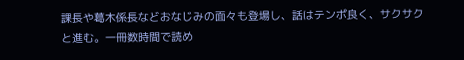課長や葛木係長などおなじみの面々も登場し、話はテンポ良く、サクサクと進む。一冊数時間で読め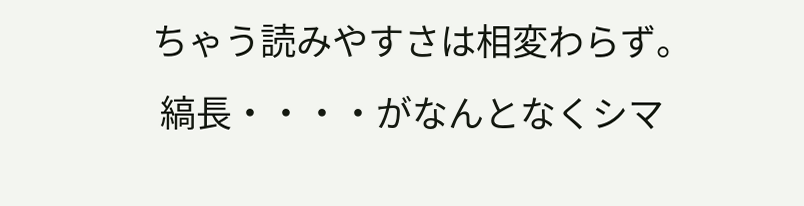ちゃう読みやすさは相変わらず。
 縞長・・・・がなんとなくシマ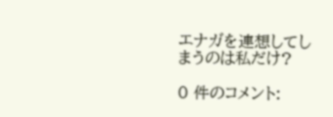エナガを連想してしまうのは私だけ?

0 件のコメント: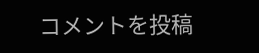コメントを投稿